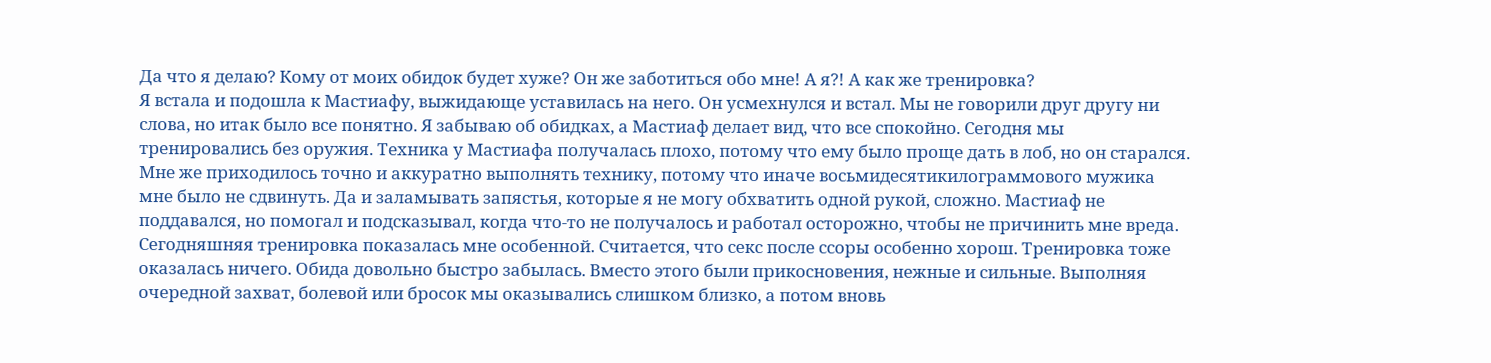Да что я делаю? Кому от моих обидок будет хуже? Он же заботиться обо мне! А я?! А как же тренировка?
Я встала и подошла к Мастиафу, выжидающе уставилась на него. Он усмехнулся и встал. Мы не говорили друг другу ни слова, но итак было все понятно. Я забываю об обидках, а Мастиаф делает вид, что все спокойно. Сегодня мы тренировались без оружия. Техника у Мастиафа получалась плохо, потому что ему было проще дать в лоб, но он старался. Мне же приходилось точно и аккуратно выполнять технику, потому что иначе восьмидесятикилограммового мужика мне было не сдвинуть. Да и заламывать запястья, которые я не могу обхватить одной рукой, сложно. Мастиаф не поддавался, но помогал и подсказывал, когда что-то не получалось и работал осторожно, чтобы не причинить мне вреда.
Сегодняшняя тренировка показалась мне особенной. Считается, что секс после ссоры особенно хорош. Тренировка тоже оказалась ничего. Обида довольно быстро забылась. Вместо этого были прикосновения, нежные и сильные. Выполняя очередной захват, болевой или бросок мы оказывались слишком близко, а потом вновь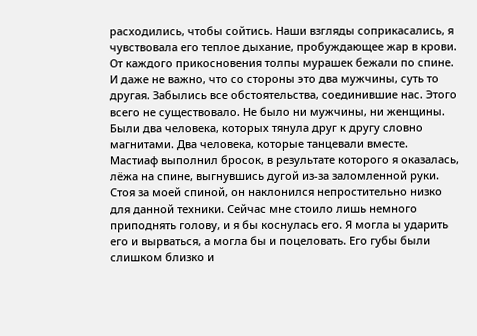расходились, чтобы сойтись. Наши взгляды соприкасались, я чувствовала его теплое дыхание, пробуждающее жар в крови. От каждого прикосновения толпы мурашек бежали по спине. И даже не важно, что со стороны это два мужчины, суть то другая. Забылись все обстоятельства, соединившие нас. Этого всего не существовало. Не было ни мужчины, ни женщины. Были два человека, которых тянула друг к другу словно магнитами. Два человека, которые танцевали вместе.
Мастиаф выполнил бросок, в результате которого я оказалась, лёжа на спине, выгнувшись дугой из-за заломленной руки. Стоя за моей спиной, он наклонился непростительно низко для данной техники. Сейчас мне стоило лишь немного приподнять голову, и я бы коснулась его. Я могла ы ударить его и вырваться, а могла бы и поцеловать. Его губы были слишком близко и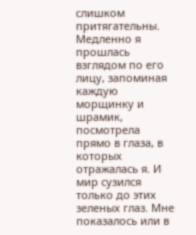слишком притягательны. Медленно я прошлась взглядом по его лицу, запоминая каждую морщинку и шрамик, посмотрела прямо в глаза, в которых отражалась я. И мир сузился только до этих зеленых глаз. Мне показалось или в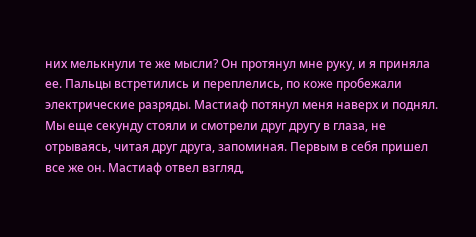них мелькнули те же мысли? Он протянул мне руку, и я приняла ее. Пальцы встретились и переплелись, по коже пробежали электрические разряды. Мастиаф потянул меня наверх и поднял.
Мы еще секунду стояли и смотрели друг другу в глаза, не отрываясь, читая друг друга, запоминая. Первым в себя пришел все же он. Мастиаф отвел взгляд,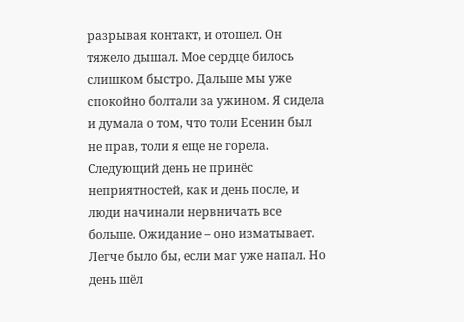разрывая контакт, и отошел. Он тяжело дышал. Мое сердце билось слишком быстро. Дальше мы уже спокойно болтали за ужином. Я сидела и думала о том, что толи Есенин был не прав, толи я еще не горела.
Следующий день не принёс неприятностей, как и день после, и люди начинали нервничать все больше. Ожидание – оно изматывает. Легче было бы, если маг уже напал. Но день шёл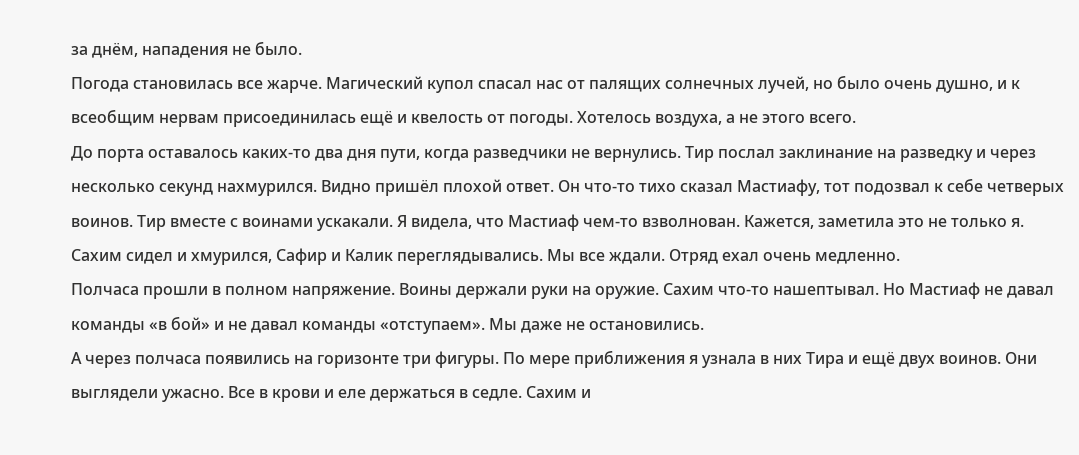за днём, нападения не было.
Погода становилась все жарче. Магический купол спасал нас от палящих солнечных лучей, но было очень душно, и к всеобщим нервам присоединилась ещё и квелость от погоды. Хотелось воздуха, а не этого всего.
До порта оставалось каких-то два дня пути, когда разведчики не вернулись. Тир послал заклинание на разведку и через несколько секунд нахмурился. Видно пришёл плохой ответ. Он что-то тихо сказал Мастиафу, тот подозвал к себе четверых воинов. Тир вместе с воинами ускакали. Я видела, что Мастиаф чем-то взволнован. Кажется, заметила это не только я. Сахим сидел и хмурился, Сафир и Калик переглядывались. Мы все ждали. Отряд ехал очень медленно.
Полчаса прошли в полном напряжение. Воины держали руки на оружие. Сахим что-то нашептывал. Но Мастиаф не давал команды «в бой» и не давал команды «отступаем». Мы даже не остановились.
А через полчаса появились на горизонте три фигуры. По мере приближения я узнала в них Тира и ещё двух воинов. Они выглядели ужасно. Все в крови и еле держаться в седле. Сахим и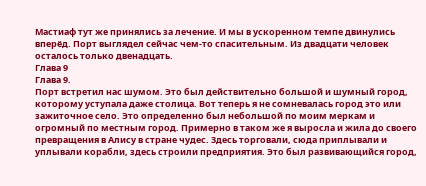Мастиаф тут же принялись за лечение. И мы в ускоренном темпе двинулись вперёд. Порт выглядел сейчас чем-то спасительным. Из двадцати человек осталось только двенадцать.
Глава 9
Глава 9.
Порт встретил нас шумом. Это был действительно большой и шумный город, которому уступала даже столица. Вот теперь я не сомневалась город это или зажиточное село. Это определенно был небольшой по моим меркам и огромный по местным город. Примерно в таком же я выросла и жила до своего превращения в Алису в стране чудес. Здесь торговали, сюда приплывали и уплывали корабли, здесь строили предприятия. Это был развивающийся город,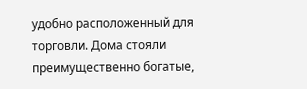удобно расположенный для торговли. Дома стояли преимущественно богатые,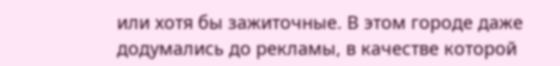или хотя бы зажиточные. В этом городе даже додумались до рекламы, в качестве которой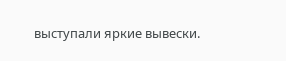выступали яркие вывески.